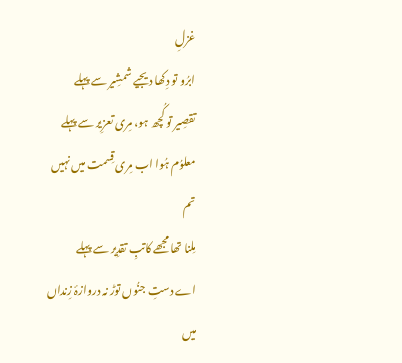غزلِ
ابرُو تو دِکھا دیجیے شمشِیر سے پہلے
تقصِیر تو کُچھ ہو، مِری تعزِیر سے پہلے
معلوُم ہُوا اب مِری قِسمت میں نہیں تم
مِلنا تھا مجھے کاتبِ تقدِیر سے پہلے
اے دستِ جنُوں توڑ نہ دروازۂ زِنداں
میں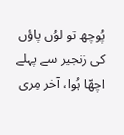پُوچھ تو لوُں پاؤں کی زنجیر سے پہلے
اچھّا ہُوا، آخر مِری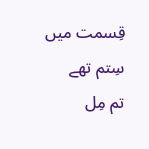قِسمت میں سِتم تھے
تم مِل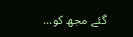گئے مجھ کو...